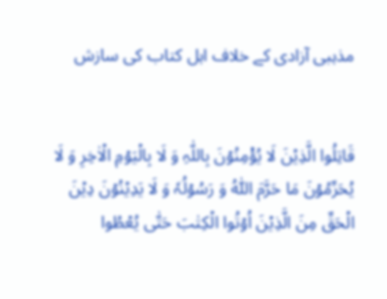مذہبی آزادی کے خلاف اہل کتاب کی سازش


قَاتِلُوا الَّذِیۡنَ لَا یُؤۡمِنُوۡنَ بِاللّٰہِ وَ لَا بِالۡیَوۡمِ الۡاٰخِرِ وَ لَا یُحَرِّمُوۡنَ مَا حَرَّمَ اللّٰہُ وَ رَسُوۡلُہٗ وَ لَا یَدِیۡنُوۡنَ دِیۡنَ الۡحَقِّ مِنَ الَّذِیۡنَ اُوۡتُوا الۡکِتٰبَ حَتّٰی یُعۡطُوا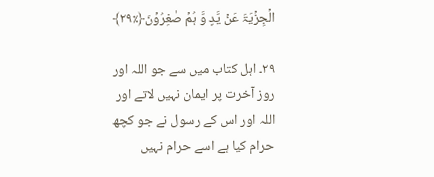الۡجِزۡیَۃَ عَنۡ ‌یَّدٍ وَّ ہُمۡ صٰغِرُوۡنَ﴿٪۲۹﴾

۲۹۔ اہل کتاب میں سے جو اللہ اور روز آخرت پر ایمان نہیں لاتے اور اللہ اور اس کے رسول نے جو کچھ حرام کیا ہے اسے حرام نہیں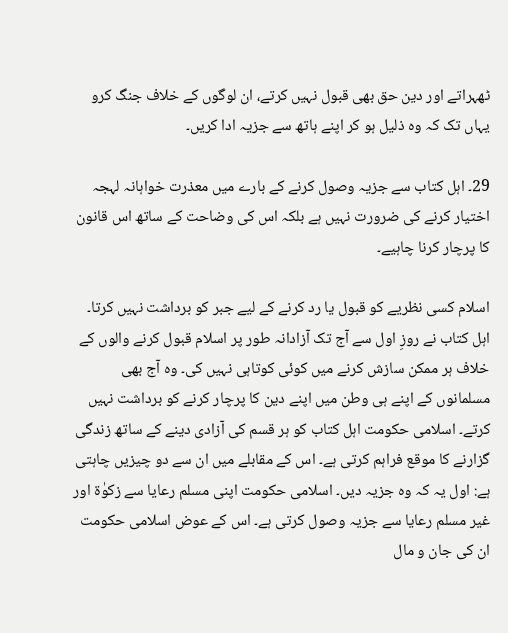ٹھہراتے اور دین حق بھی قبول نہیں کرتے، ان لوگوں کے خلاف جنگ کرو یہاں تک کہ وہ ذلیل ہو کر اپنے ہاتھ سے جزیہ ادا کریں۔

29۔ اہل کتاب سے جزیہ وصول کرنے کے بارے میں معذرت خواہانہ لہجہ اختیار کرنے کی ضرورت نہیں ہے بلکہ اس کی وضاحت کے ساتھ اس قانون کا پرچار کرنا چاہیے۔

اسلام کسی نظریے کو قبول یا رد کرنے کے لیے جبر کو برداشت نہیں کرتا۔ اہل کتاب نے روزِ اول سے آج تک آزادانہ طور پر اسلام قبول کرنے والوں کے خلاف ہر ممکن سازش کرنے میں کوئی کوتاہی نہیں کی۔ وہ آج بھی مسلمانوں کے اپنے ہی وطن میں اپنے دین کا پرچار کرنے کو برداشت نہیں کرتے۔ اسلامی حکومت اہل کتاب کو ہر قسم کی آزادی دینے کے ساتھ زندگی گزارنے کا موقع فراہم کرتی ہے۔ اس کے مقابلے میں ان سے دو چیزیں چاہتی ہے: اول یہ کہ وہ جزیہ دیں۔ اسلامی حکومت اپنی مسلم رعایا سے زکوٰۃ اور غیر مسلم رعایا سے جزیہ وصول کرتی ہے۔ اس کے عوض اسلامی حکومت ان کی جان و مال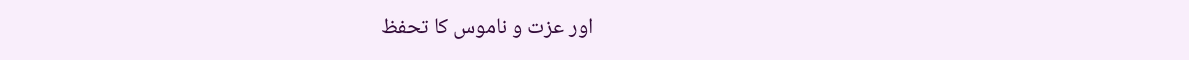اور عزت و ناموس کا تحفظ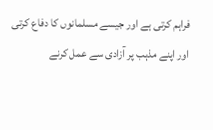فراہم کرتی ہے اور جیسے مسلمانوں کا دفاع کرتی اور اپنے مذہب پر آزادی سے عمل کرنے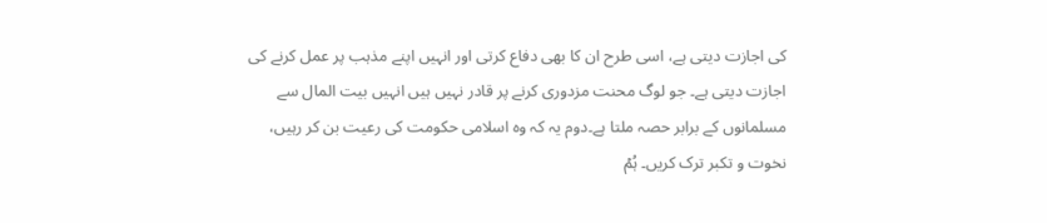کی اجازت دیتی ہے، اسی طرح ان کا بھی دفاع کرتی اور انہیں اپنے مذہب پر عمل کرنے کی اجازت دیتی ہے۔ جو لوگ محنت مزدوری کرنے پر قادر نہیں ہیں انہیں بیت المال سے مسلمانوں کے برابر حصہ ملتا ہے۔دوم یہ کہ وہ اسلامی حکومت کی رعیت بن کر رہیں، نخوت و تکبر ترک کریں۔ ہُمۡ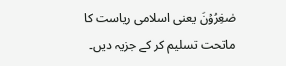صٰغِرُوۡنَ یعنی اسلامی ریاست کا ماتحت تسلیم کر کے جزیہ دیں۔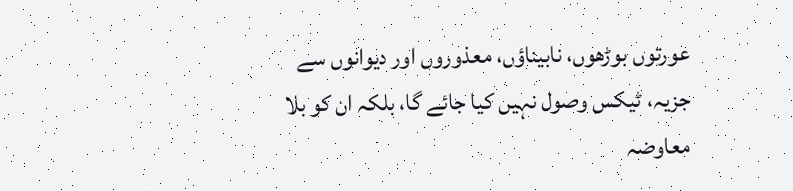عورتوں بوڑھوں، نابیناؤں، معذوروں اور دیوانوں سے جزیہ، ٹیکس وصول نہیں کیا جائے گا، بلکہ ان کو بلا معاوضہ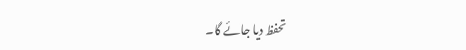تحفظ دیا جائے گا۔